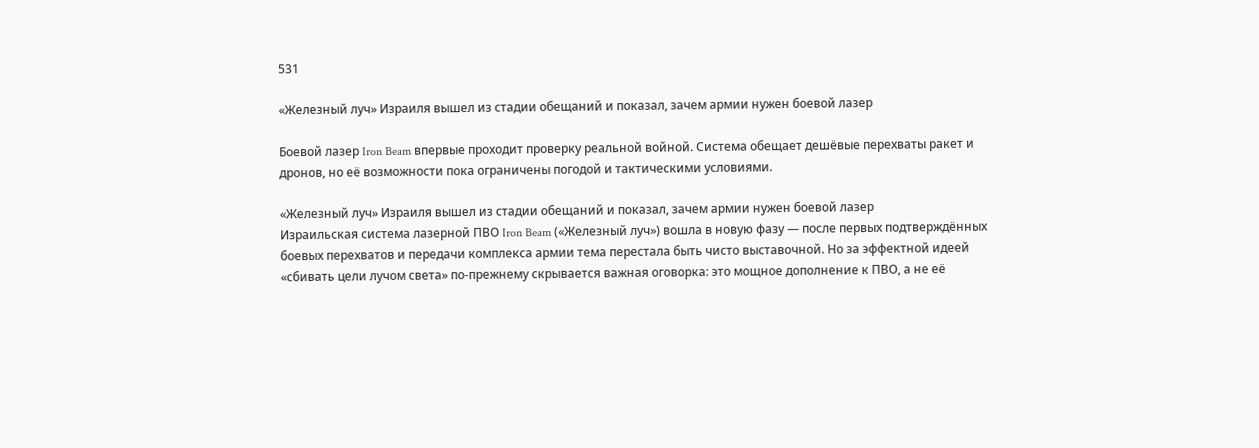531

«Железный луч» Израиля вышел из стадии обещаний и показал, зачем армии нужен боевой лазер

Боевой лазер Iron Beam впервые проходит проверку реальной войной. Система обещает дешёвые перехваты ракет и дронов, но её возможности пока ограничены погодой и тактическими условиями.

«Железный луч» Израиля вышел из стадии обещаний и показал, зачем армии нужен боевой лазер
Израильская система лазерной ПВО Iron Beam («Железный луч») вошла в новую фазу — после первых подтверждённых боевых перехватов и передачи комплекса армии тема перестала быть чисто выставочной. Но за эффектной идеей «сбивать цели лучом света» по‑прежнему скрывается важная оговорка: это мощное дополнение к ПВО, а не её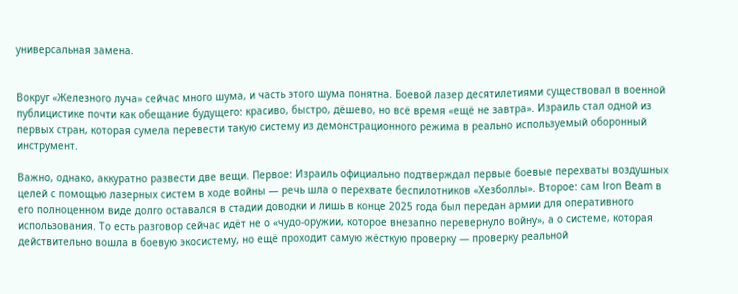универсальная замена.


Вокруг «Железного луча» сейчас много шума, и часть этого шума понятна. Боевой лазер десятилетиями существовал в военной публицистике почти как обещание будущего: красиво, быстро, дёшево, но всё время «ещё не завтра». Израиль стал одной из первых стран, которая сумела перевести такую систему из демонстрационного режима в реально используемый оборонный инструмент.

Важно, однако, аккуратно развести две вещи. Первое: Израиль официально подтверждал первые боевые перехваты воздушных целей с помощью лазерных систем в ходе войны — речь шла о перехвате беспилотников «Хезболлы». Второе: сам Iron Beam в его полноценном виде долго оставался в стадии доводки и лишь в конце 2025 года был передан армии для оперативного использования. То есть разговор сейчас идёт не о «чудо-оружии, которое внезапно перевернуло войну», а о системе, которая действительно вошла в боевую экосистему, но ещё проходит самую жёсткую проверку — проверку реальной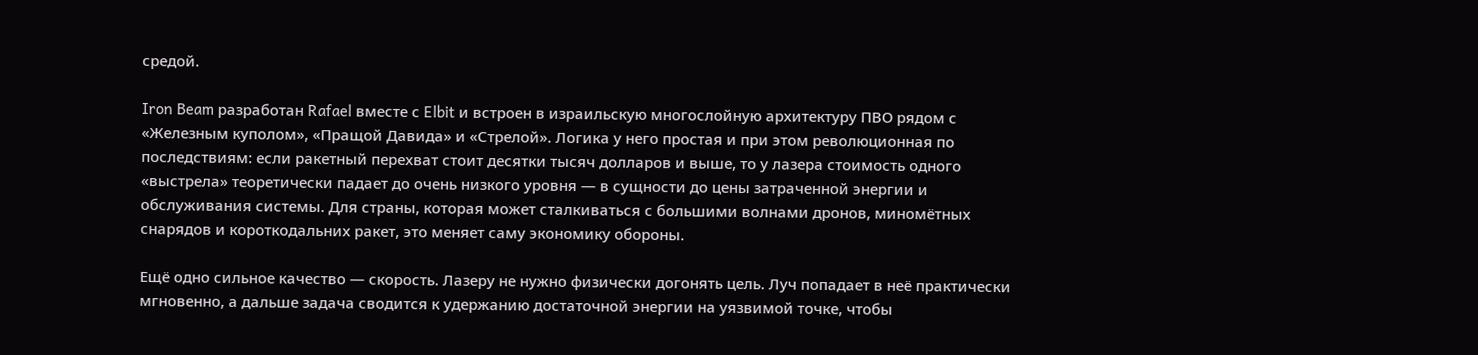средой.

Iron Beam разработан Rafael вместе с Elbit и встроен в израильскую многослойную архитектуру ПВО рядом с «Железным куполом», «Пращой Давида» и «Стрелой». Логика у него простая и при этом революционная по последствиям: если ракетный перехват стоит десятки тысяч долларов и выше, то у лазера стоимость одного «выстрела» теоретически падает до очень низкого уровня — в сущности до цены затраченной энергии и обслуживания системы. Для страны, которая может сталкиваться с большими волнами дронов, миномётных снарядов и короткодальних ракет, это меняет саму экономику обороны.

Ещё одно сильное качество — скорость. Лазеру не нужно физически догонять цель. Луч попадает в неё практически мгновенно, а дальше задача сводится к удержанию достаточной энергии на уязвимой точке, чтобы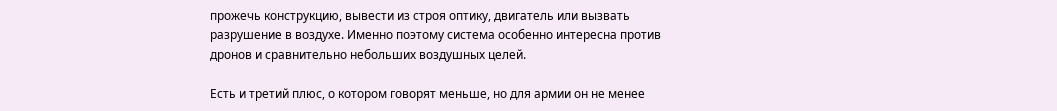прожечь конструкцию, вывести из строя оптику, двигатель или вызвать разрушение в воздухе. Именно поэтому система особенно интересна против дронов и сравнительно небольших воздушных целей.

Есть и третий плюс, о котором говорят меньше, но для армии он не менее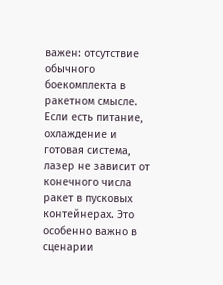важен: отсутствие обычного боекомплекта в ракетном смысле. Если есть питание, охлаждение и готовая система, лазер не зависит от конечного числа ракет в пусковых контейнерах. Это особенно важно в сценарии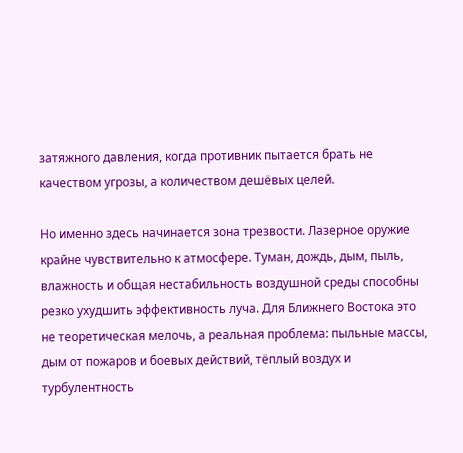затяжного давления, когда противник пытается брать не качеством угрозы, а количеством дешёвых целей.

Но именно здесь начинается зона трезвости. Лазерное оружие крайне чувствительно к атмосфере. Туман, дождь, дым, пыль, влажность и общая нестабильность воздушной среды способны резко ухудшить эффективность луча. Для Ближнего Востока это не теоретическая мелочь, а реальная проблема: пыльные массы, дым от пожаров и боевых действий, тёплый воздух и турбулентность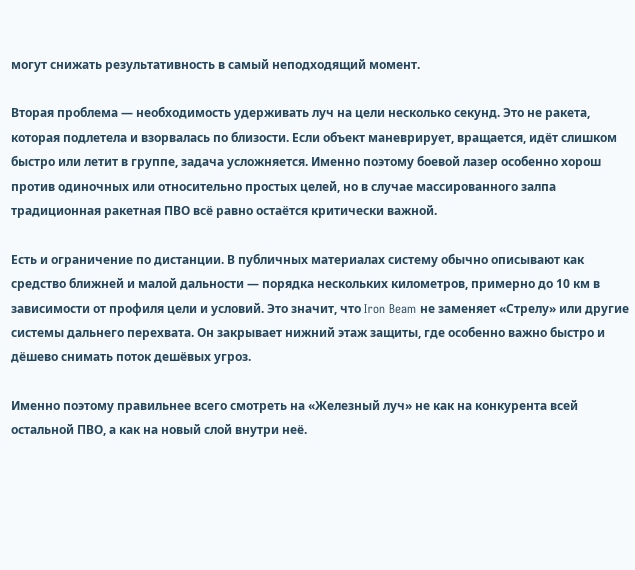могут снижать результативность в самый неподходящий момент.

Вторая проблема — необходимость удерживать луч на цели несколько секунд. Это не ракета, которая подлетела и взорвалась по близости. Если объект маневрирует, вращается, идёт слишком быстро или летит в группе, задача усложняется. Именно поэтому боевой лазер особенно хорош против одиночных или относительно простых целей, но в случае массированного залпа традиционная ракетная ПВО всё равно остаётся критически важной.

Есть и ограничение по дистанции. В публичных материалах систему обычно описывают как средство ближней и малой дальности — порядка нескольких километров, примерно до 10 км в зависимости от профиля цели и условий. Это значит, что Iron Beam не заменяет «Стрелу» или другие системы дальнего перехвата. Он закрывает нижний этаж защиты, где особенно важно быстро и дёшево снимать поток дешёвых угроз.

Именно поэтому правильнее всего смотреть на «Железный луч» не как на конкурента всей остальной ПВО, а как на новый слой внутри неё.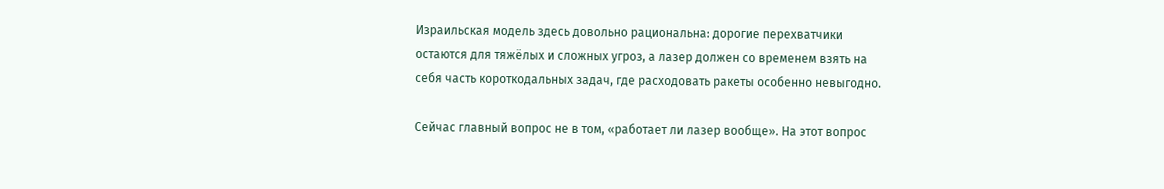Израильская модель здесь довольно рациональна: дорогие перехватчики остаются для тяжёлых и сложных угроз, а лазер должен со временем взять на себя часть короткодальных задач, где расходовать ракеты особенно невыгодно.

Сейчас главный вопрос не в том, «работает ли лазер вообще». На этот вопрос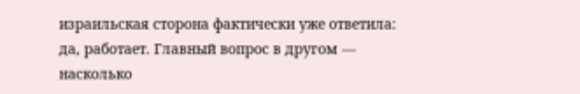израильская сторона фактически уже ответила: да, работает. Главный вопрос в другом — насколько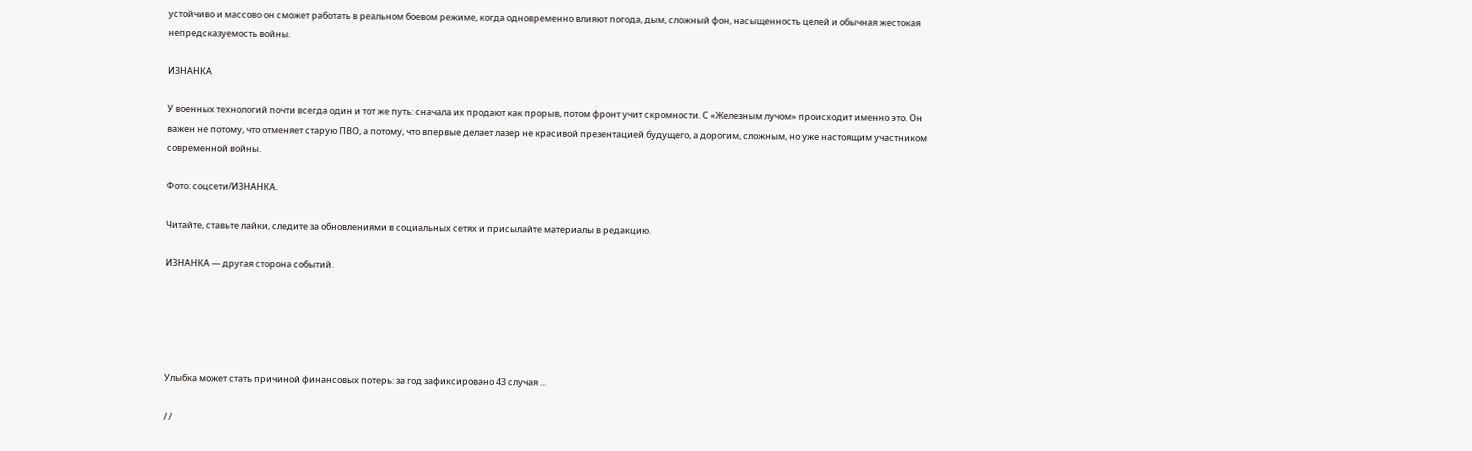устойчиво и массово он сможет работать в реальном боевом режиме, когда одновременно влияют погода, дым, сложный фон, насыщенность целей и обычная жестокая непредсказуемость войны.

ИЗНАНКА

У военных технологий почти всегда один и тот же путь: сначала их продают как прорыв, потом фронт учит скромности. С «Железным лучом» происходит именно это. Он важен не потому, что отменяет старую ПВО, а потому, что впервые делает лазер не красивой презентацией будущего, а дорогим, сложным, но уже настоящим участником современной войны.

Фото: соцсети/ИЗНАНКА.

Читайте, ставьте лайки, следите за обновлениями в социальных сетях и присылайте материалы в редакцию.

ИЗНАНКА — другая сторона событий.





Улыбка может стать причиной финансовых потерь: за год зафиксировано 43 случая ...

/ /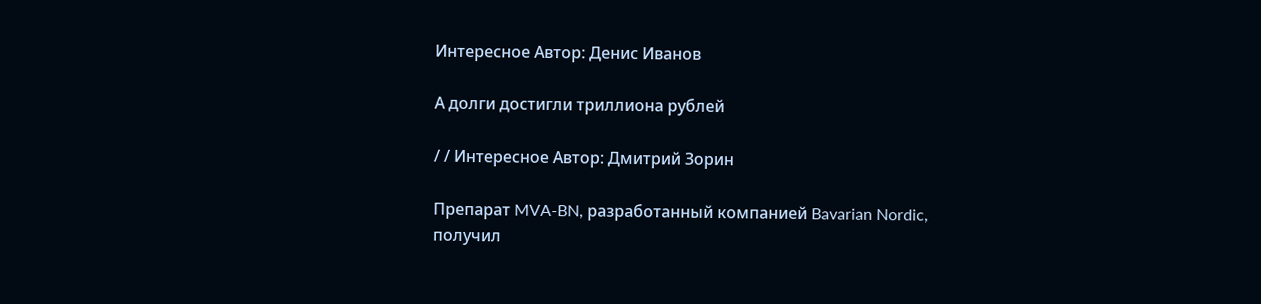Интересное Автор: Денис Иванов

А долги достигли триллиона рублей

/ / Интересное Автор: Дмитрий Зорин

Препарат MVA-BN, разработанный компанией Bavarian Nordic, получил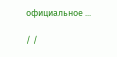официальное ...

/ /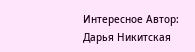Интересное Автор: Дарья Никитская